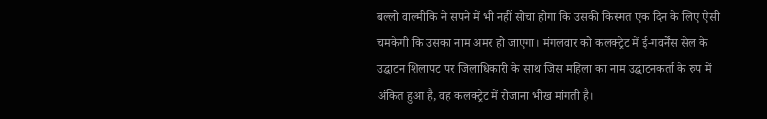बल्लो वाल्मीकि ने सपने में भी नहीं सोचा होगा कि उसकी किस्मत एक दिन के लिए ऐसी चमकेगी कि उसका नाम अमर हो जाएगा। मंगलवार को कलक्ट्रेट में ई-गवर्नेंस सेल के उद्घाटन शिलापट पर जिलाधिकारी के साथ जिस महिला का नाम उद्घाटनकर्ता के रुप में अंकित हुआ है, वह कलक्ट्रेट में रोजाना भीख मांगती है।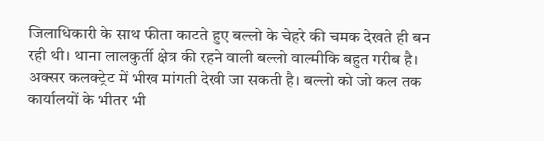जिलाधिकारी के साथ फीता काटते हुए बल्लो के चेहरे की चमक देखते ही बन रही थी। थाना लालकुर्ती क्षेत्र की रहने वाली बल्लो वाल्मीकि बहुत गरीब है। अक्सर कलक्ट्रेट में भीख मांगती देखी जा सकती है। बल्लो को जो कल तक कार्यालयों के भीतर भी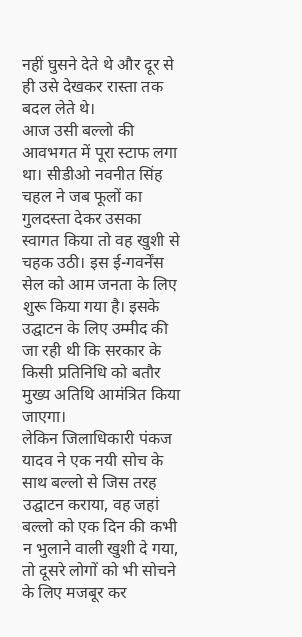नहीं घुसने देते थे और दूर से ही उसे देखकर रास्ता तक बदल लेते थे।
आज उसी बल्लो की आवभगत में पूरा स्टाफ लगा था। सीडीओ नवनीत सिंह चहल ने जब फूलों का गुलदस्ता देकर उसका स्वागत किया तो वह खुशी से चहक उठी। इस ई-गवर्नेंस सेल को आम जनता के लिए शुरू किया गया है। इसके उद्घाटन के लिए उम्मीद की जा रही थी कि सरकार के किसी प्रतिनिधि को बतौर मुख्य अतिथि आमंत्रित किया जाएगा।
लेकिन जिलाधिकारी पंकज यादव ने एक नयी सोच के साथ बल्लो से जिस तरह उद्घाटन कराया, वह जहां बल्लो को एक दिन की कभी न भुलाने वाली खुशी दे गया, तो दूसरे लोगों को भी सोचने के लिए मजबूर कर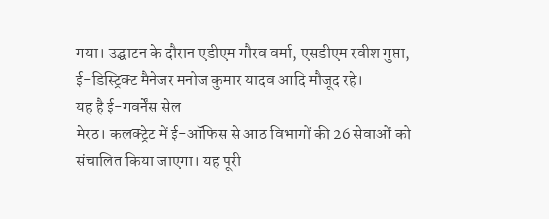गया। उद्घाटन के दौरान एडीएम गौरव वर्मा, एसडीएम रवीश गुप्ता, ई-डिस्ट्रिक्ट मैनेजर मनोज कुमार यादव आदि मौजूद रहे।
यह है ई-गवर्नेंस सेल
मेरठ। कलक्ट्रेट में ई-ऑफिस से आठ विभागों की 26 सेवाओं को संचालित किया जाएगा। यह पूरी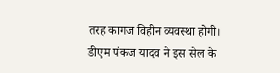तरह कागज विहीन व्यवस्था होगी। डीएम पंकज यादव ने इस सेल के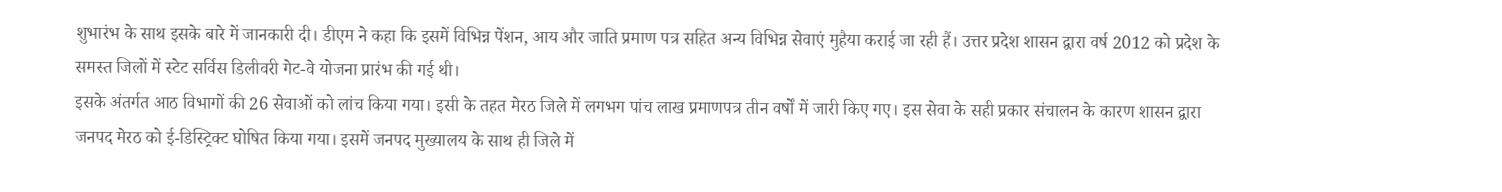शुभारंभ के साथ इसके बारे में जानकारी दी। डीएम ने कहा कि इसमें विभिन्न पेंशन, आय और जाति प्रमाण पत्र सहित अन्य विभिन्न सेवाएं मुहैया कराई जा रही हैं। उत्तर प्रदेश शासन द्वारा वर्ष 2012 को प्रदेश के समस्त जिलों में स्टेट सर्विस डिलीवरी गेट-वे योजना प्रारंभ की गई थी।
इसके अंतर्गत आठ विभागों की 26 सेवाओं को लांच किया गया। इसी के तहत मेरठ जिले में लगभग पांच लाख प्रमाणपत्र तीन वर्षों में जारी किए गए। इस सेवा के सही प्रकार संचालन के कारण शासन द्वारा जनपद मेरठ को ई-डिस्ट्रिक्ट घोषित किया गया। इसमें जनपद मुख्यालय के साथ ही जिले में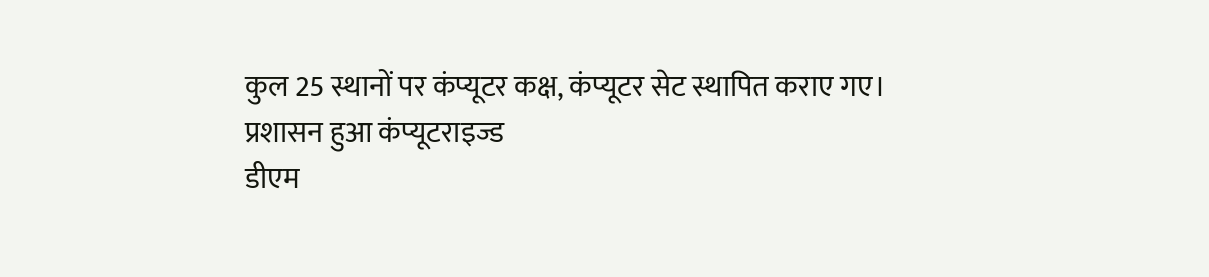कुल 25 स्थानों पर कंप्यूटर कक्ष, कंप्यूटर सेट स्थापित कराए गए।
प्रशासन हुआ कंप्यूटराइज्ड
डीएम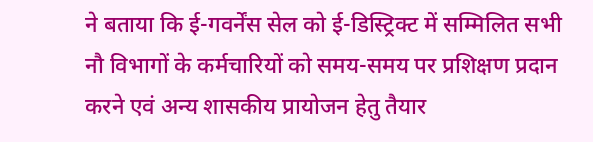ने बताया कि ई-गवर्नेंस सेल को ई-डिस्ट्रिक्ट में सम्मिलित सभी नौ विभागों के कर्मचारियों को समय-समय पर प्रशिक्षण प्रदान करने एवं अन्य शासकीय प्रायोजन हेतु तैयार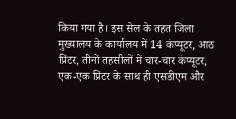किया गया है। इस सेल के तहत जिला मुख्यालय के कार्यालय में 14 कंप्यूटर, आठ प्रिंटर, तीनों तहसीलों में चार-चार कंप्यूटर, एक-एक प्रिंटर के साथ ही एसडीएम और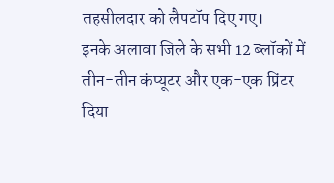तहसीलदार को लैपटॉप दिए गए।
इनके अलावा जिले के सभी 12 ब्लॉकों में तीन-तीन कंप्यूटर और एक-एक प्रिंटर दिया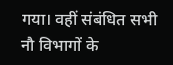गया। वहीं संबंधित सभी नौ विभागों के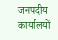जनपदीय कार्यालयों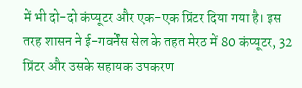में भी दो-दो कंप्यूटर और एक-एक प्रिंटर दिया गया है। इस तरह शासन ने ई-गवर्नेंस सेल के तहत मेरठ में 80 कंप्यूटर, 32 प्रिंटर और उसके सहायक उपकरण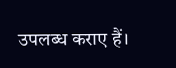उपलब्ध कराए हैं।